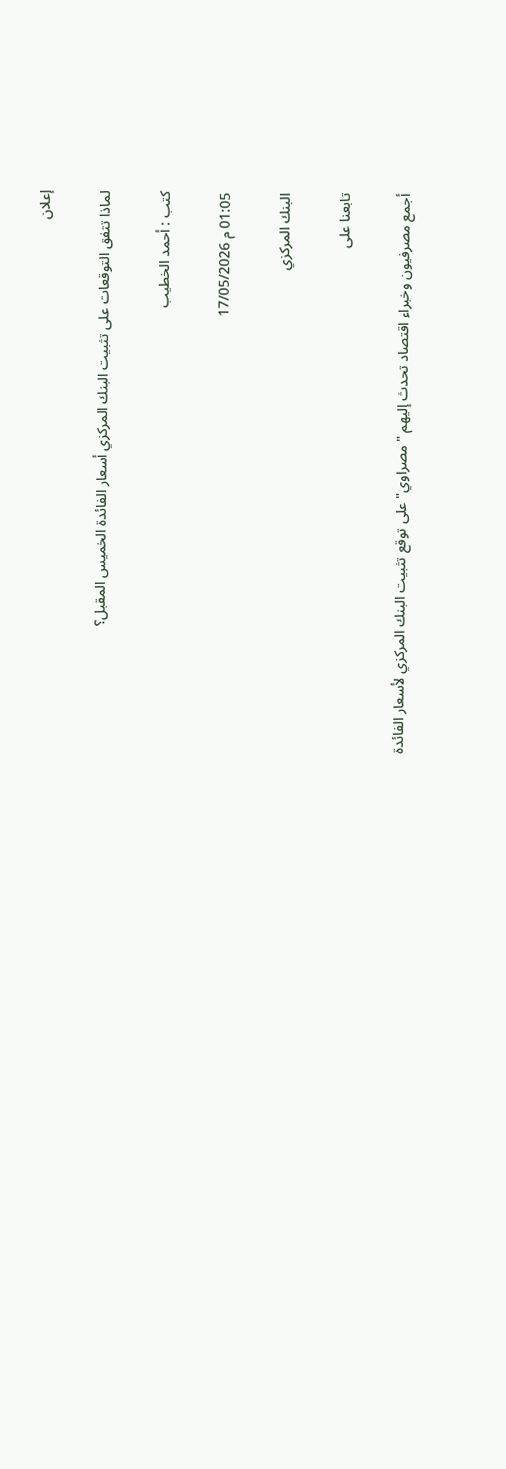إعلان

لماذا تتفق التوقعات على تثبيت البنك المركزي أسعار الفائدة الخميس المقبل؟

كتب : أحمد الخطيب

01:05 م 17/05/2026

البنك المركزي

تابعنا على

أجمع مصرفيون وخبراء اقتصاد تحدث إليهم "مصراوي" على توقع تثبيت البنك المركزي لأسعار الفائدة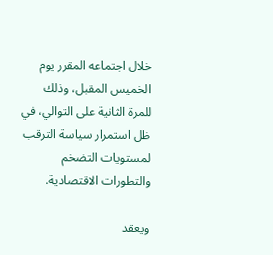خلال اجتماعه المقرر يوم الخميس المقبل، وذلك للمرة الثانية على التوالي، في ظل استمرار سياسة الترقب لمستويات التضخم والتطورات الاقتصادية.

ويعقد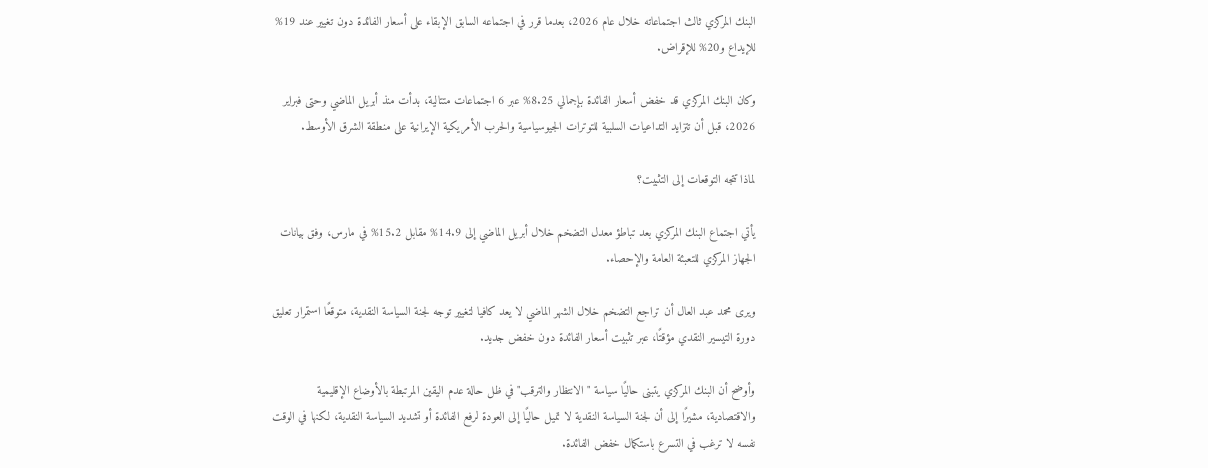البنك المركزي ثالث اجتماعاته خلال عام 2026، بعدما قرر في اجتماعه السابق الإبقاء على أسعار الفائدة دون تغيير عند 19% للإيداع و20% للإقراض.

وكان البنك المركزي قد خفض أسعار الفائدة بإجمالي 8.25% عبر 6 اجتماعات متتالية، بدأت منذ أبريل الماضي وحتى فبراير 2026، قبل أن تتزايد التداعيات السلبية للتوترات الجيوسياسية والحرب الأمريكية الإيرانية على منطقة الشرق الأوسط.

لماذا تتجه التوقعات إلى التثبيت؟

يأتي اجتماع البنك المركزي بعد تباطؤ معدل التضخم خلال أبريل الماضي إلى 14.9% مقابل 15.2% في مارس، وفق بيانات الجهاز المركزي للتعبئة العامة والإحصاء.

ويرى محمد عبد العال أن تراجع التضخم خلال الشهر الماضي لا يعد كافيا لتغيير توجه لجنة السياسة النقدية، متوقعًا استمرار تعليق دورة التيسير النقدي مؤقتًا، عبر تثبيت أسعار الفائدة دون خفض جديد.

وأوضح أن البنك المركزي يتبنى حاليًا سياسة "الانتظار والترقب" في ظل حالة عدم اليقين المرتبطة بالأوضاع الإقليمية والاقتصادية، مشيرًا إلى أن لجنة السياسة النقدية لا تميل حاليًا إلى العودة لرفع الفائدة أو تشديد السياسة النقدية، لكنها في الوقت نفسه لا ترغب في التسرع باستكمال خفض الفائدة.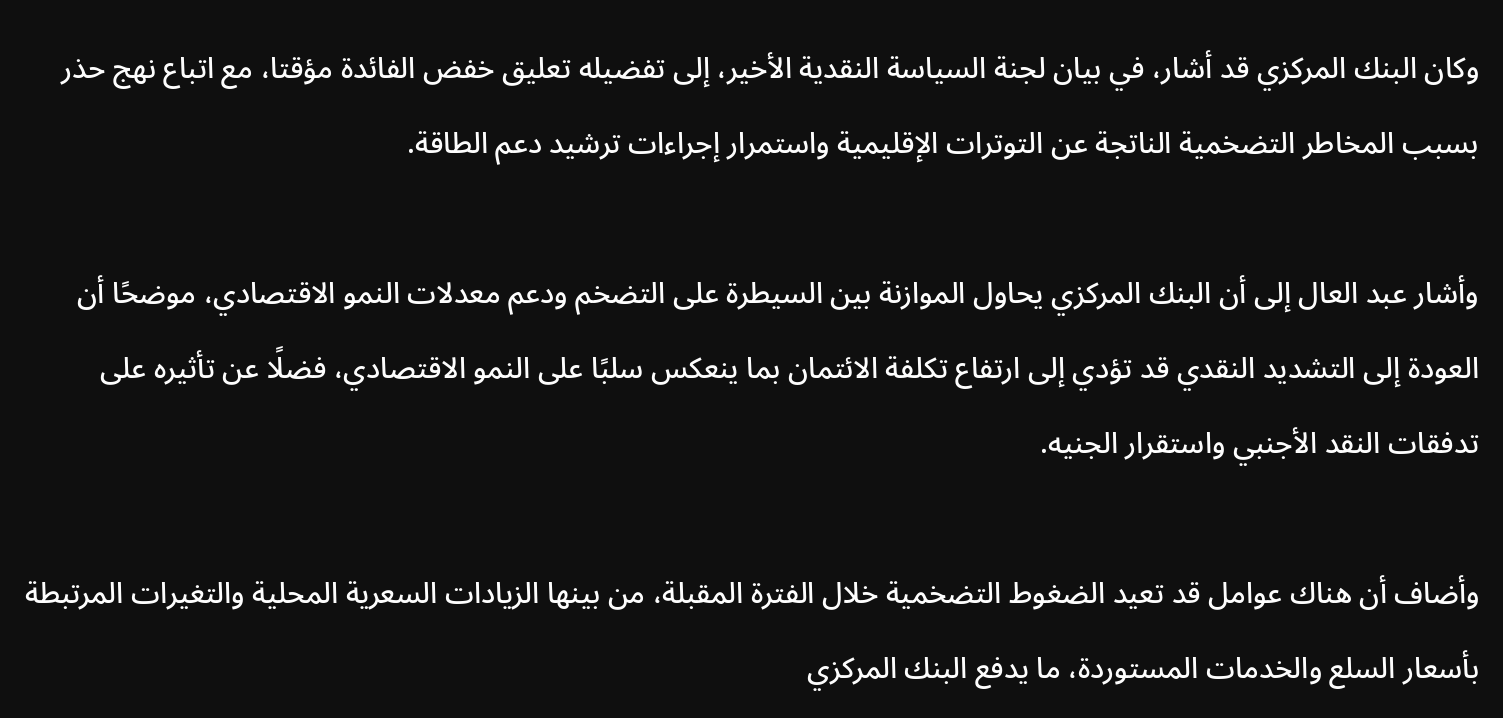وكان البنك المركزي قد أشار، في بيان لجنة السياسة النقدية الأخير، إلى تفضيله تعليق خفض الفائدة مؤقتا، مع اتباع نهج حذر بسبب المخاطر التضخمية الناتجة عن التوترات الإقليمية واستمرار إجراءات ترشيد دعم الطاقة.

وأشار عبد العال إلى أن البنك المركزي يحاول الموازنة بين السيطرة على التضخم ودعم معدلات النمو الاقتصادي، موضحًا أن العودة إلى التشديد النقدي قد تؤدي إلى ارتفاع تكلفة الائتمان بما ينعكس سلبًا على النمو الاقتصادي، فضلًا عن تأثيره على تدفقات النقد الأجنبي واستقرار الجنيه.

وأضاف أن هناك عوامل قد تعيد الضغوط التضخمية خلال الفترة المقبلة، من بينها الزيادات السعرية المحلية والتغيرات المرتبطة بأسعار السلع والخدمات المستوردة، ما يدفع البنك المركزي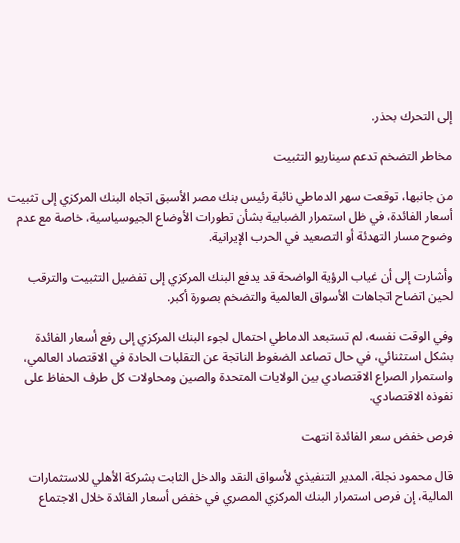إلى التحرك بحذر.

مخاطر التضخم تدعم سيناريو التثبيت

من جانبها، توقعت سهر الدماطي نائبة رئيس بنك مصر الأسبق اتجاه البنك المركزي إلى تثبيت أسعار الفائدة، في ظل استمرار الضبابية بشأن تطورات الأوضاع الجيوسياسية، خاصة مع عدم وضوح مسار التهدئة أو التصعيد في الحرب الإيرانية.

وأشارت إلى أن غياب الرؤية الواضحة قد يدفع البنك المركزي إلى تفضيل التثبيت والترقب لحين اتضاح اتجاهات الأسواق العالمية والتضخم بصورة أكبر.

وفي الوقت نفسه، لم تستبعد الدماطي احتمال لجوء البنك المركزي إلى رفع أسعار الفائدة بشكل استثنائي، في حال تصاعد الضغوط الناتجة عن التقلبات الحادة في الاقتصاد العالمي، واستمرار الصراع الاقتصادي بين الولايات المتحدة والصين ومحاولات كل طرف الحفاظ على نفوذه الاقتصادي.

فرص خفض سعر الفائدة انتهت

قال محمود نجلة، المدير التنفيذي لأسواق النقد والدخل الثابت بشركة الأهلي للاستثمارات المالية، إن فرص استمرار البنك المركزي المصري في خفض أسعار الفائدة خلال الاجتماع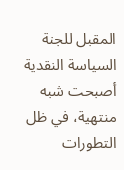المقبل للجنة السياسة النقدية أصبحت شبه منتهية، في ظل التطورات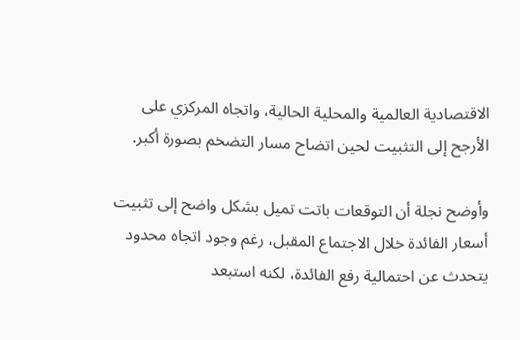الاقتصادية العالمية والمحلية الحالية، واتجاه المركزي على الأرجح إلى التثبيت لحين اتضاح مسار التضخم بصورة أكبر.

وأوضح نجلة أن التوقعات باتت تميل بشكل واضح إلى تثبيت أسعار الفائدة خلال الاجتماع المقبل، رغم وجود اتجاه محدود يتحدث عن احتمالية رفع الفائدة، لكنه استبعد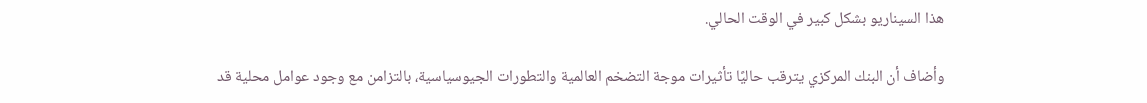هذا السيناريو بشكل كبير في الوقت الحالي.

وأضاف أن البنك المركزي يترقب حاليًا تأثيرات موجة التضخم العالمية والتطورات الجيوسياسية، بالتزامن مع وجود عوامل محلية قد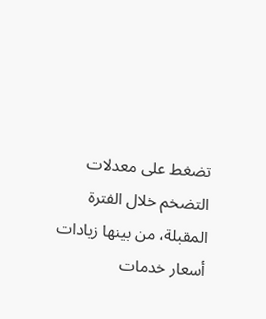تضغط على معدلات التضخم خلال الفترة المقبلة، من بينها زيادات أسعار خدمات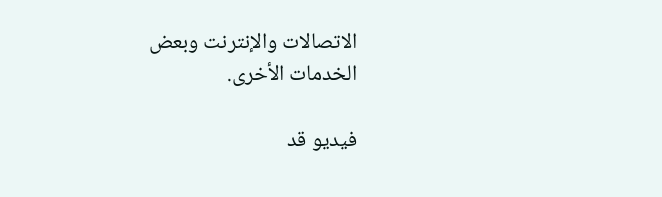الاتصالات والإنترنت وبعض الخدمات الأخرى.

فيديو قد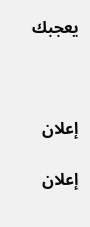يعجبك



إعلان

إعلان